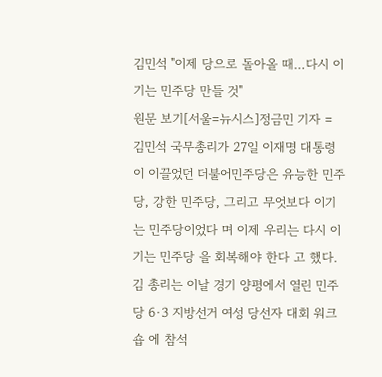김민석 "이제 당으로 돌아올 때…다시 이기는 민주당 만들 것"
원문 보기[서울=뉴시스]정금민 기자 = 김민석 국무총리가 27일 이재명 대통령이 이끌었던 더불어민주당은 유능한 민주당, 강한 민주당, 그리고 무엇보다 이기는 민주당이었다 며 이제 우리는 다시 이기는 민주당 을 회복해야 한다 고 했다.김 총리는 이날 경기 양평에서 열린 민주당 6·3 지방선거 여성 당선자 대회 워크숍 에 참석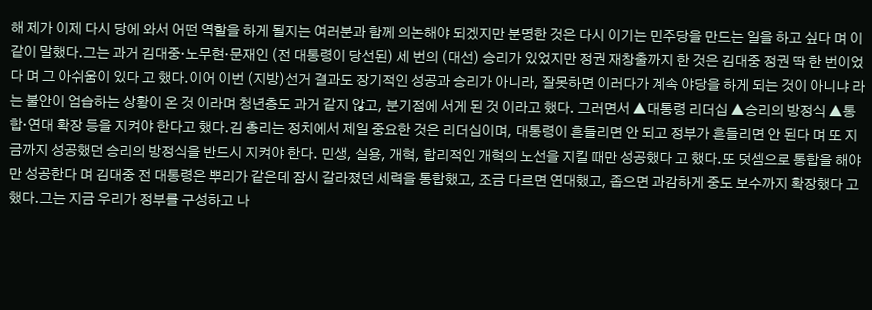해 제가 이제 다시 당에 와서 어떤 역할을 하게 될지는 여러분과 함께 의논해야 되겠지만 분명한 것은 다시 이기는 민주당을 만드는 일을 하고 싶다 며 이같이 말했다.그는 과거 김대중·노무현·문재인 (전 대통령이 당선된) 세 번의 (대선) 승리가 있었지만 정권 재창출까지 한 것은 김대중 정권 딱 한 번이었다 며 그 아쉬움이 있다 고 했다.이어 이번 (지방)선거 결과도 장기적인 성공과 승리가 아니라, 잘못하면 이러다가 계속 야당을 하게 되는 것이 아니냐 라는 불안이 엄습하는 상황이 온 것 이라며 청년층도 과거 같지 않고, 분기점에 서게 된 것 이라고 했다. 그러면서 ▲대통령 리더십 ▲승리의 방정식 ▲통합·연대 확장 등을 지켜야 한다고 했다.김 총리는 정치에서 제일 중요한 것은 리더십이며, 대통령이 흔들리면 안 되고 정부가 흔들리면 안 된다 며 또 지금까지 성공했던 승리의 방정식을 반드시 지켜야 한다. 민생, 실용, 개혁, 합리적인 개혁의 노선을 지킬 때만 성공했다 고 했다.또 덧셈으로 통합을 해야만 성공한다 며 김대중 전 대통령은 뿌리가 같은데 잠시 갈라졌던 세력을 통합했고, 조금 다르면 연대했고, 좁으면 과감하게 중도 보수까지 확장했다 고 했다.그는 지금 우리가 정부를 구성하고 나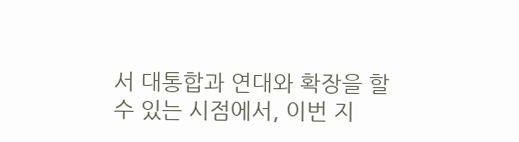서 대통합과 연대와 확장을 할 수 있는 시점에서, 이번 지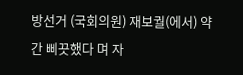방선거 (국회의원) 재보궐(에서) 약간 삐끗했다 며 자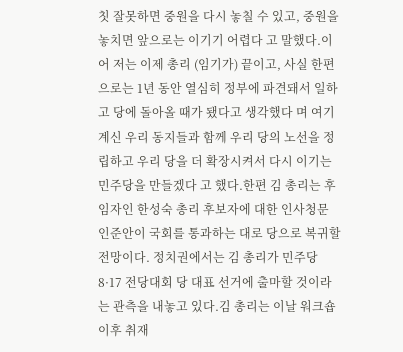칫 잘못하면 중원을 다시 놓칠 수 있고, 중원을 놓치면 앞으로는 이기기 어렵다 고 말했다.이어 저는 이제 총리 (임기가) 끝이고, 사실 한편으로는 1년 동안 열심히 정부에 파견돼서 일하고 당에 돌아올 때가 됐다고 생각했다 며 여기 계신 우리 동지들과 함께 우리 당의 노선을 정립하고 우리 당을 더 확장시켜서 다시 이기는 민주당을 만들겠다 고 했다.한편 김 총리는 후임자인 한성숙 총리 후보자에 대한 인사청문 인준안이 국회를 통과하는 대로 당으로 복귀할 전망이다. 정치권에서는 김 총리가 민주당 8·17 전당대회 당 대표 선거에 출마할 것이라는 관측을 내놓고 있다.김 총리는 이날 워크숍 이후 취재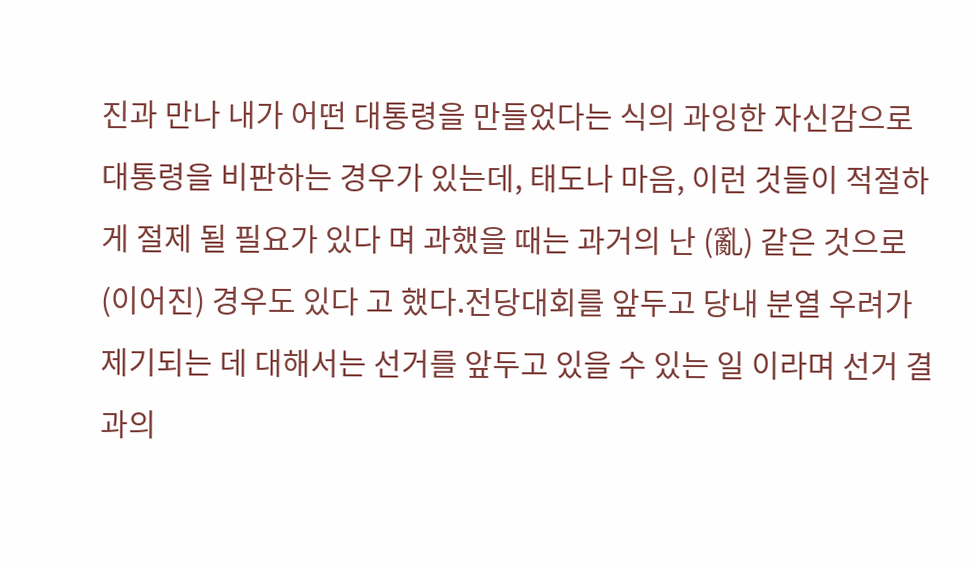진과 만나 내가 어떤 대통령을 만들었다는 식의 과잉한 자신감으로 대통령을 비판하는 경우가 있는데, 태도나 마음, 이런 것들이 적절하게 절제 될 필요가 있다 며 과했을 때는 과거의 난 (亂) 같은 것으로 (이어진) 경우도 있다 고 했다.전당대회를 앞두고 당내 분열 우려가 제기되는 데 대해서는 선거를 앞두고 있을 수 있는 일 이라며 선거 결과의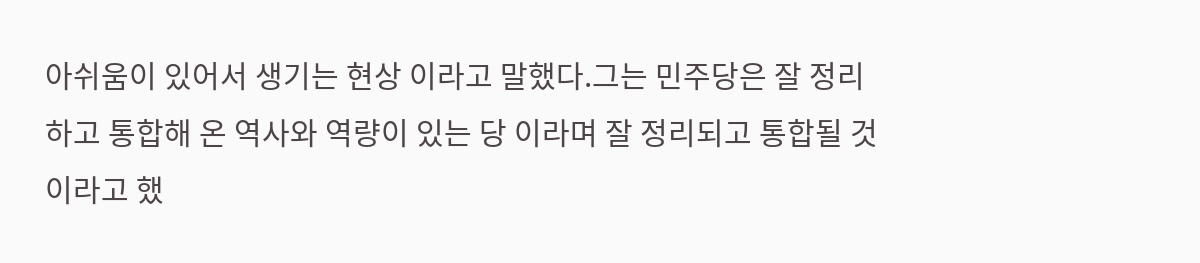아쉬움이 있어서 생기는 현상 이라고 말했다.그는 민주당은 잘 정리하고 통합해 온 역사와 역량이 있는 당 이라며 잘 정리되고 통합될 것 이라고 했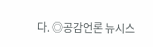다. ◎공감언론 뉴시스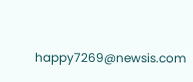happy7269@newsis.com